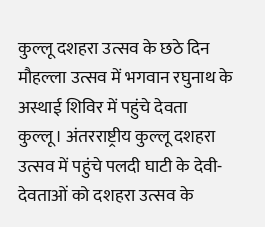कुल्लू दशहरा उत्सव के छठे दिन मौहल्ला उत्सव में भगवान रघुनाथ के अस्थाई शिविर में पहुंचे देवता
कुल्लू। अंतरराष्ट्रीय कुल्लू दशहरा उत्सव में पहुंचे पलदी घाटी के देवी-देवताओं को दशहरा उत्सव के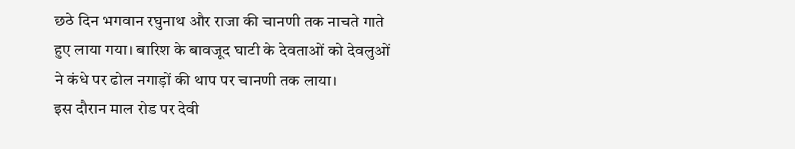छठे दिन भगवान रघुनाथ और राजा की चानणी तक नाचते गाते हुए लाया गया। बारिश के बावजूद घाटी के देवताओं को देवलुओं ने कंधे पर ढोल नगाड़ों की थाप पर चानणी तक लाया।
इस दौरान माल रोड पर देवी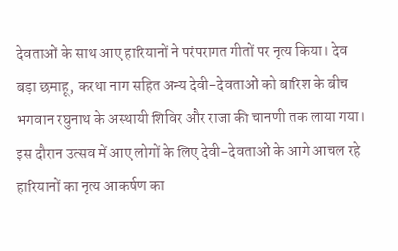देवताओं के साथ आए हारियानों ने परंपरागत गीतों पर नृत्य किया। देव बड़ा छमाहू, करथा नाग सहित अन्य देवी-देवताओं को बारिश के बीच भगवान रघुनाथ के अस्थायी शिविर और राजा की चानणी तक लाया गया। इस दौरान उत्सव में आए लोगों के लिए देवी-देवताओं के आगे आचल रहे हारियानों का नृत्य आकर्षण का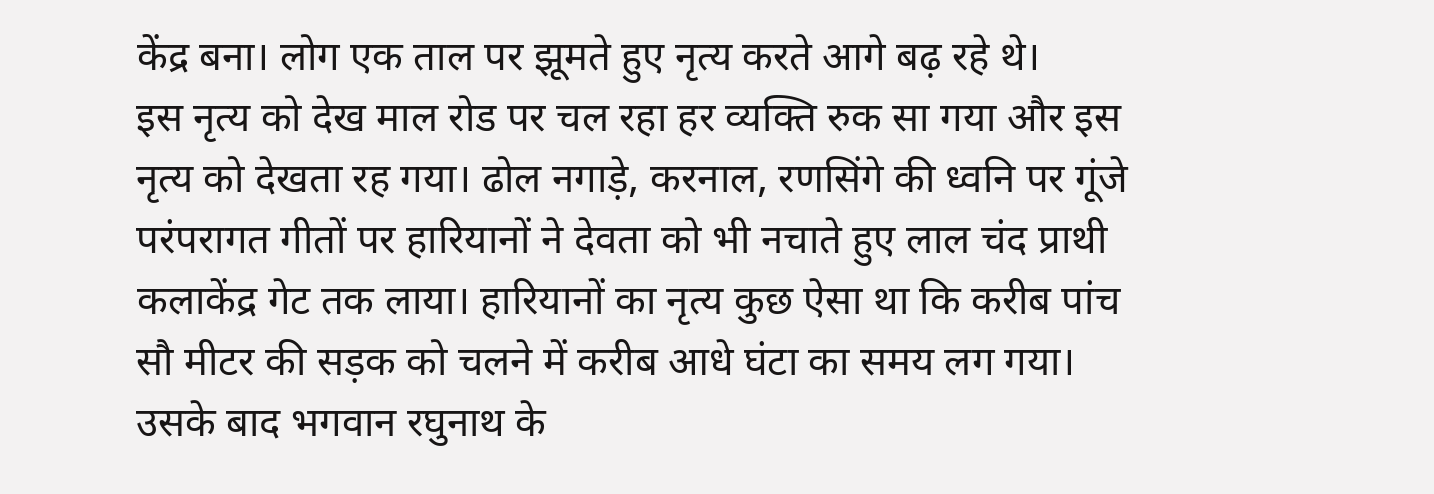केंद्र बना। लोग एक ताल पर झूमते हुए नृत्य करते आगे बढ़ रहे थे।
इस नृत्य को देख माल रोड पर चल रहा हर व्यक्ति रुक सा गया और इस नृत्य को देखता रह गया। ढोल नगाड़े, करनाल, रणसिंगे की ध्वनि पर गूंजे परंपरागत गीतों पर हारियानों ने देवता को भी नचाते हुए लाल चंद प्राथी कलाकेंद्र गेट तक लाया। हारियानों का नृत्य कुछ ऐसा था कि करीब पांच सौ मीटर की सड़क को चलने में करीब आधे घंटा का समय लग गया। उसके बाद भगवान रघुनाथ के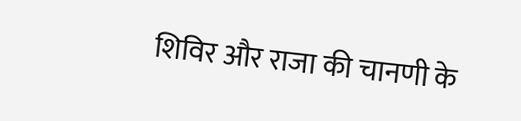शिविर और राजा की चानणी के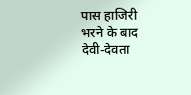पास हाजिरी भरने के बाद देवी-देवता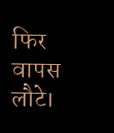फिर वापस लौटे।